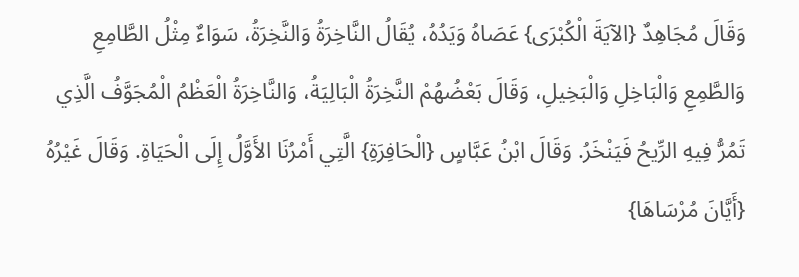وَقَالَ مُجَاهِدٌ {الآيَةَ الْكُبْرَى} عَصَاهُ وَيَدُهُ، يُقَالُ النَّاخِرَةُ وَالنَّخِرَةُ، سَوَاءٌ مِثْلُ الطَّامِعِ وَالطَّمِعِ وَالْبَاخِلِ وَالْبَخِيلِ، وَقَالَ بَعْضُهُمْ النَّخِرَةُ الْبَالِيَةُ، وَالنَّاخِرَةُ الْعَظْمُ الْمُجَوَّفُ الَّذِي تَمُرُّ فِيهِ الرِّيحُ فَيَنْخَرُ. وَقَالَ ابْنُ عَبَّاسٍ {الْحَافِرَةِ} الَّتِي أَمْرُنَا الأَوَّلُ إِلَى الْحَيَاةِ. وَقَالَ غَيْرُهُ {أَيَّانَ مُرْسَاهَا}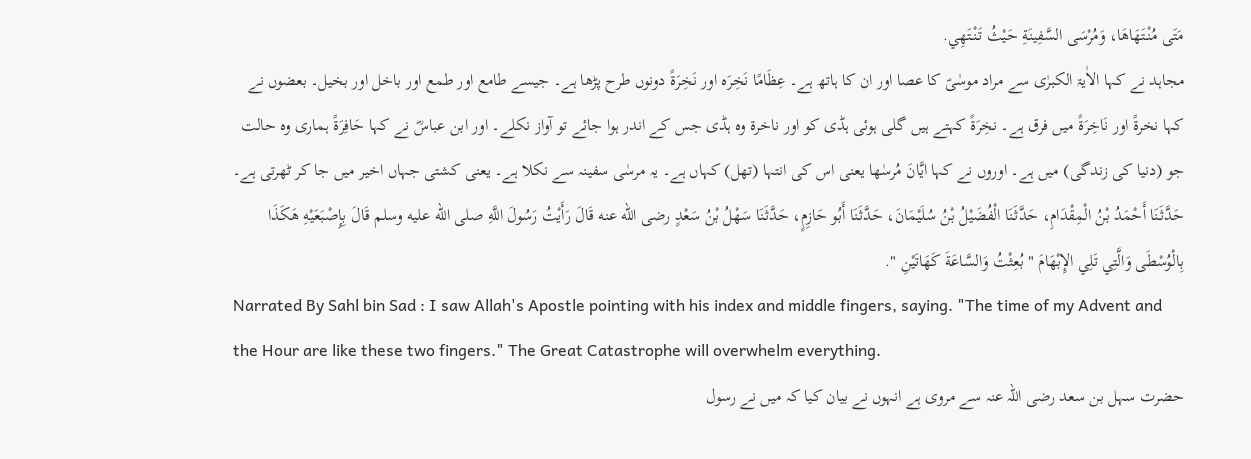مَتَى مُنْتَهَاهَا، وَمُرْسَى السَّفِينَةِ حَيْثُ تَنْتَهِي.
مجاہد نے کہا الاٰیۃ الکبرٰی سے مراد موسٰیؑ کا عصا اور ان کا ہاتھ ہے۔ عِظَامًا نَخِرَہ اور نَخِرَۃً دونوں طرح پڑھا ہے۔ جیسے طامع اور طمع اور باخل اور بخیل۔ بعضوں نے کہا نخرۃً اور نَاخِرَۃً میں فرق ہے۔ نخِرَۃً کہتے ہیں گلی ہوئی ہڈی کو اور ناخرۃ وہ ہڈی جس کے اندر ہوا جائے تو آواز نکلے۔ اور ابن عباسؓ نے کہا حَافِرَۃً ہماری وہ حالت جو (دنیا کی زندگی) میں ہے۔ اوروں نے کہا ایَّانَ مُرسٰھا یعنی اس کی انتہا (تھل) کہاں ہے۔ یہ مرسٰی سفینہ سے نکلا ہے۔ یعنی کشتی جہاں اخیر میں جا کر ٹھرتی ہے۔
حَدَّثَنَا أَحْمَدُ بْنُ الْمِقْدَامِ، حَدَّثَنَا الْفُضَيْلُ بْنُ سُلَيْمَانَ، حَدَّثَنَا أَبُو حَازِمٍ، حَدَّثَنَا سَهْلُ بْنُ سَعْدٍ رضى الله عنه قَالَ رَأَيْتُ رَسُولَ اللَّهِ صلى الله عليه وسلم قَالَ بِإِصْبَعَيْهِ هَكَذَا بِالْوُسْطَى وَالَّتِي تَلِي الإِبْهَامَ " بُعِثْتُ وَالسَّاعَةَ كَهَاتَيْنِ ".
Narrated By Sahl bin Sad : I saw Allah's Apostle pointing with his index and middle fingers, saying. "The time of my Advent and the Hour are like these two fingers." The Great Catastrophe will overwhelm everything.
حضرت سہل بن سعد رضی اللہ عنہ سے مروی ہے انہوں نے بیان کیا کہ میں نے رسول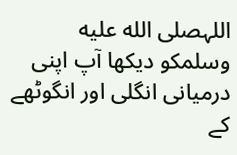اللہصلى الله عليه وسلمکو دیکھا آپ اپنی درمیانی انگلی اور انگوٹھے کے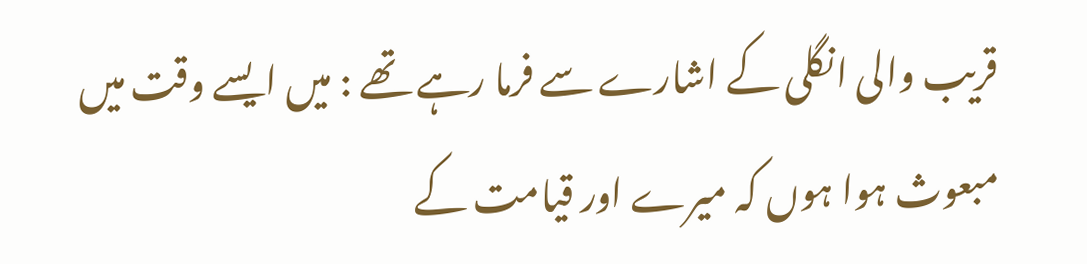قریب والی انگلی کے اشارے سے فرما رہے تھے : میں ایسے وقت میں مبعوث ہوا ہوں کہ میرے اور قیامت کے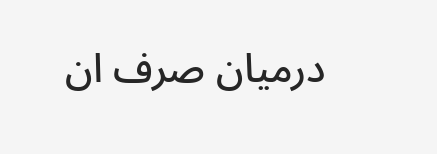درمیان صرف ان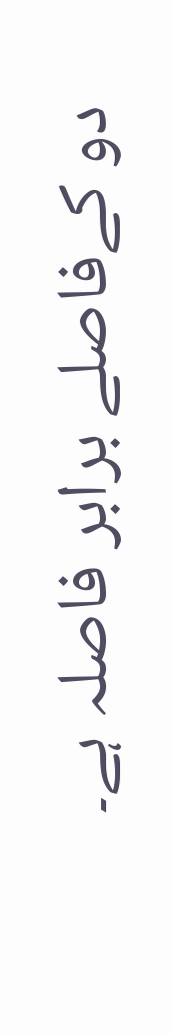دو کےفاصلے برابر فاصلہ ہے۔